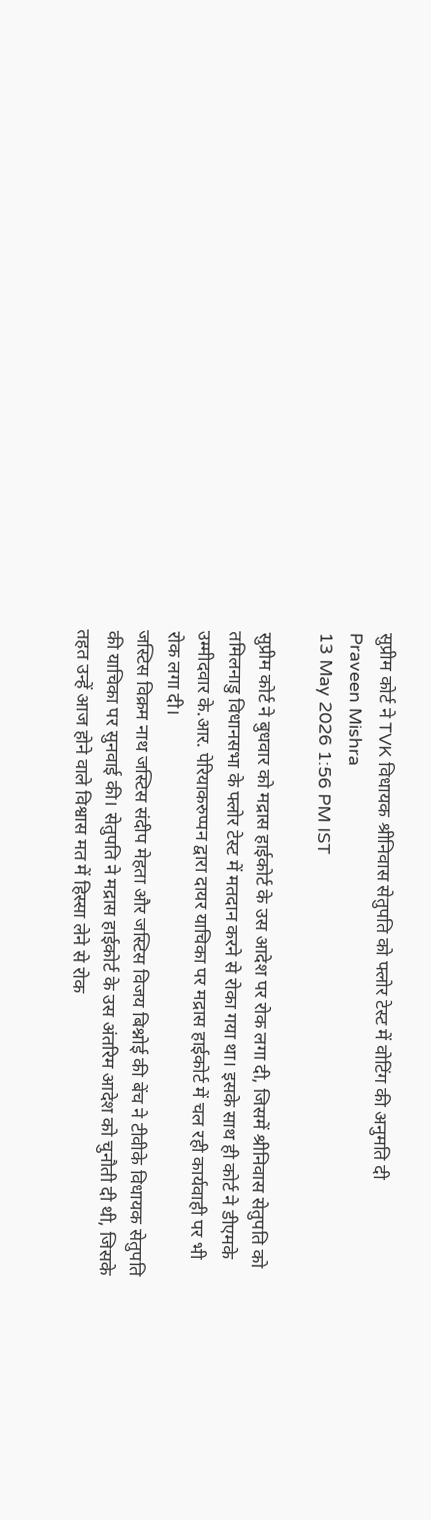सुप्रीम कोर्ट ने TVK विधायक श्रीनिवास सेतुपति को फ्लोर टेस्ट में वोटिंग की अनुमति दी
Praveen Mishra
13 May 2026 1:56 PM IST

सुप्रीम कोर्ट ने बुधवार को मद्रास हाईकोर्ट के उस आदेश पर रोक लगा दी, जिसमें श्रीनिवास सेतुपति को तमिलनाडु विधानसभा के फ्लोर टेस्ट में मतदान करने से रोका गया था। इसके साथ ही कोर्ट ने डीएमके उम्मीदवार के.आर. पेरियाकरुप्पन द्वारा दायर याचिका पर मद्रास हाईकोर्ट में चल रही कार्यवाही पर भी रोक लगा दी।
जस्टिस विक्रम नाथ जस्टिस संदीप मेहता और जस्टिस विजय बिश्नोई की बेंच ने टीवीके विधायक सेतुपति की याचिका पर सुनवाई की। सेतुपति ने मद्रास हाईकोर्ट के उस अंतरिम आदेश को चुनौती दी थी, जिसके तहत उन्हें आज होने वाले विश्वास मत में हिस्सा लेने से रोक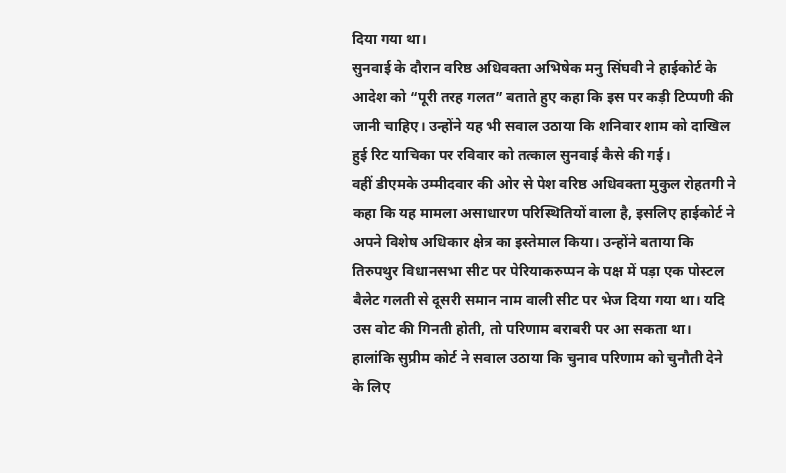दिया गया था।
सुनवाई के दौरान वरिष्ठ अधिवक्ता अभिषेक मनु सिंघवी ने हाईकोर्ट के आदेश को “पूरी तरह गलत” बताते हुए कहा कि इस पर कड़ी टिप्पणी की जानी चाहिए। उन्होंने यह भी सवाल उठाया कि शनिवार शाम को दाखिल हुई रिट याचिका पर रविवार को तत्काल सुनवाई कैसे की गई।
वहीं डीएमके उम्मीदवार की ओर से पेश वरिष्ठ अधिवक्ता मुकुल रोहतगी ने कहा कि यह मामला असाधारण परिस्थितियों वाला है, इसलिए हाईकोर्ट ने अपने विशेष अधिकार क्षेत्र का इस्तेमाल किया। उन्होंने बताया कि तिरुपथुर विधानसभा सीट पर पेरियाकरुप्पन के पक्ष में पड़ा एक पोस्टल बैलेट गलती से दूसरी समान नाम वाली सीट पर भेज दिया गया था। यदि उस वोट की गिनती होती, तो परिणाम बराबरी पर आ सकता था।
हालांकि सुप्रीम कोर्ट ने सवाल उठाया कि चुनाव परिणाम को चुनौती देने के लिए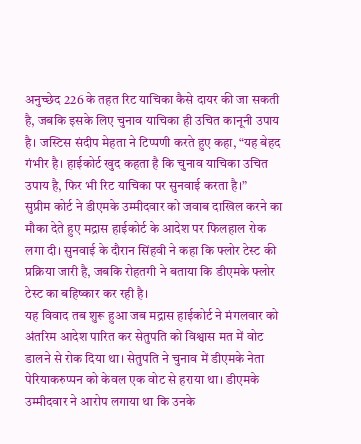अनुच्छेद 226 के तहत रिट याचिका कैसे दायर की जा सकती है, जबकि इसके लिए चुनाव याचिका ही उचित कानूनी उपाय है। जस्टिस संदीप मेहता ने टिप्पणी करते हुए कहा, “यह बेहद गंभीर है। हाईकोर्ट खुद कहता है कि चुनाव याचिका उचित उपाय है, फिर भी रिट याचिका पर सुनवाई करता है।”
सुप्रीम कोर्ट ने डीएमके उम्मीदवार को जवाब दाखिल करने का मौका देते हुए मद्रास हाईकोर्ट के आदेश पर फिलहाल रोक लगा दी। सुनवाई के दौरान सिंहवी ने कहा कि फ्लोर टेस्ट की प्रक्रिया जारी है, जबकि रोहतगी ने बताया कि डीएमके फ्लोर टेस्ट का बहिष्कार कर रही है।
यह विवाद तब शुरू हुआ जब मद्रास हाईकोर्ट ने मंगलवार को अंतरिम आदेश पारित कर सेतुपति को विश्वास मत में वोट डालने से रोक दिया था। सेतुपति ने चुनाव में डीएमके नेता पेरियाकरुप्पन को केवल एक वोट से हराया था। डीएमके उम्मीदवार ने आरोप लगाया था कि उनके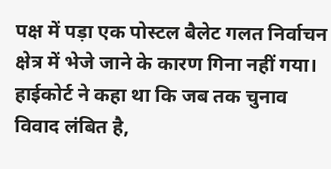पक्ष में पड़ा एक पोस्टल बैलेट गलत निर्वाचन क्षेत्र में भेजे जाने के कारण गिना नहीं गया।
हाईकोर्ट ने कहा था कि जब तक चुनाव विवाद लंबित है,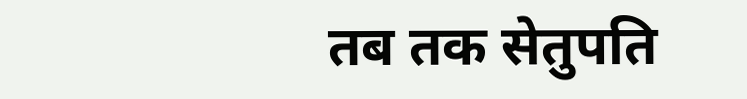तब तक सेतुपति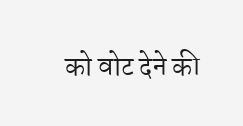को वोट देने की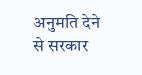अनुमति देने से सरकार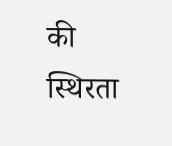की स्थिरता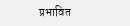प्रभावित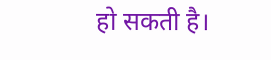हो सकती है।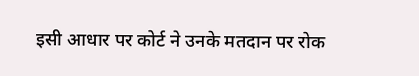इसी आधार पर कोर्ट ने उनके मतदान पर रोक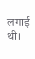लगाई थी।